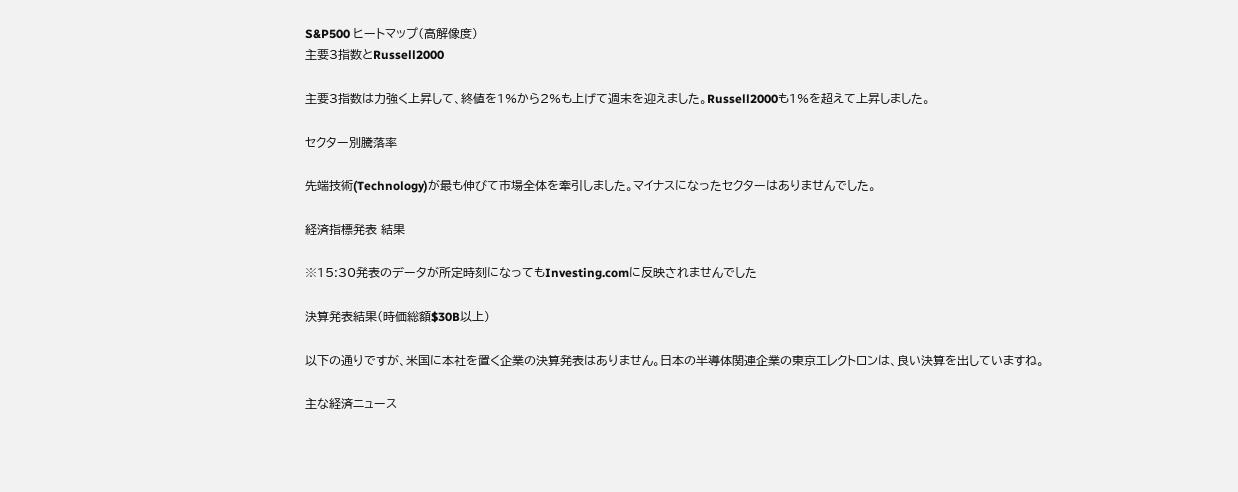S&P500 ヒートマップ(高解像度)
主要3指数とRussell2000

主要3指数は力強く上昇して、終値を1%から2%も上げて週末を迎えました。Russell2000も1%を超えて上昇しました。

セクター別騰落率

先端技術(Technology)が最も伸びて市場全体を牽引しました。マイナスになったセクターはありませんでした。

経済指標発表 結果

※15:30発表のデータが所定時刻になってもInvesting.comに反映されませんでした

決算発表結果(時価総額$30B以上)

以下の通りですが、米国に本社を置く企業の決算発表はありません。日本の半導体関連企業の東京エレクトロンは、良い決算を出していますね。

主な経済ニュース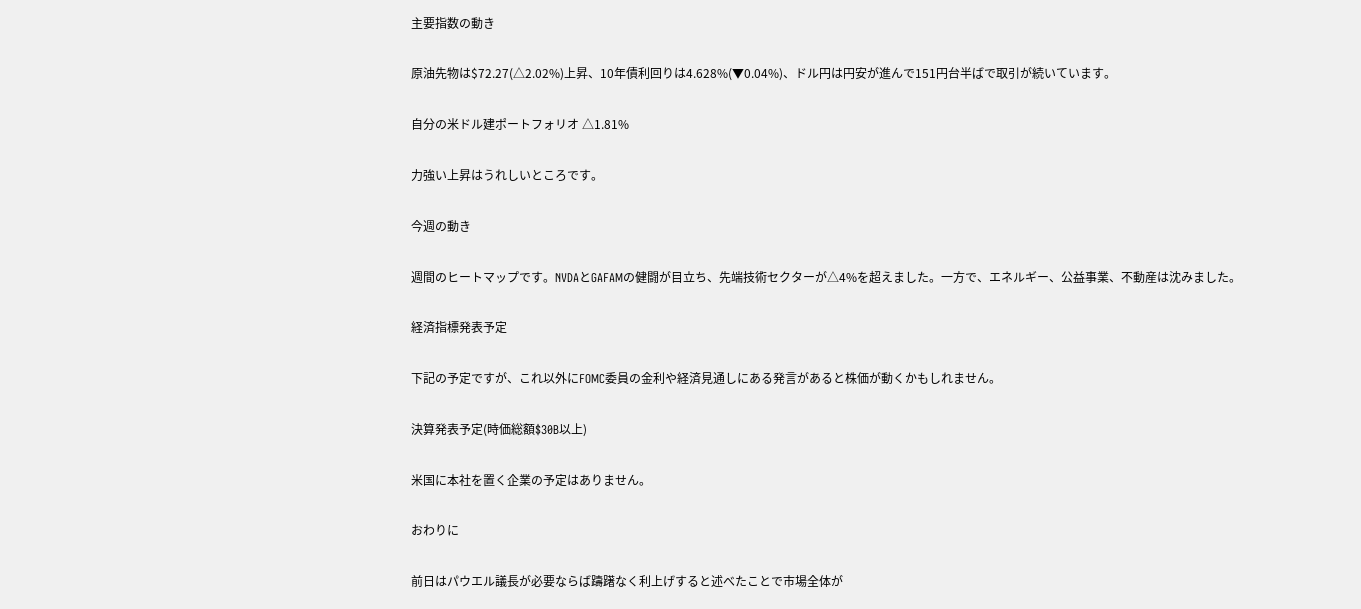主要指数の動き

原油先物は$72.27(△2.02%)上昇、10年債利回りは4.628%(▼0.04%)、ドル円は円安が進んで151円台半ばで取引が続いています。

自分の米ドル建ポートフォリオ △1.81%

力強い上昇はうれしいところです。

今週の動き

週間のヒートマップです。NVDAとGAFAMの健闘が目立ち、先端技術セクターが△4%を超えました。一方で、エネルギー、公益事業、不動産は沈みました。

経済指標発表予定

下記の予定ですが、これ以外にFOMC委員の金利や経済見通しにある発言があると株価が動くかもしれません。

決算発表予定(時価総額$30B以上)

米国に本社を置く企業の予定はありません。

おわりに

前日はパウエル議長が必要ならば躊躇なく利上げすると述べたことで市場全体が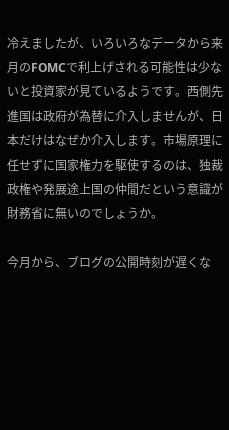冷えましたが、いろいろなデータから来月のFOMCで利上げされる可能性は少ないと投資家が見ているようです。西側先進国は政府が為替に介入しませんが、日本だけはなぜか介入します。市場原理に任せずに国家権力を駆使するのは、独裁政権や発展途上国の仲間だという意識が財務省に無いのでしょうか。

今月から、ブログの公開時刻が遅くな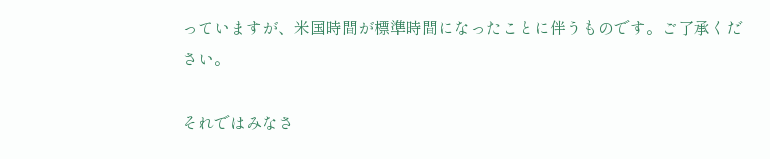っていますが、米国時間が標準時間になったことに伴うものです。ご了承ください。

それではみなさ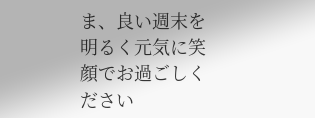ま、良い週末を明るく元気に笑顔でお過ごしください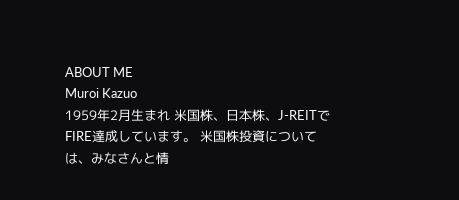ABOUT ME
Muroi Kazuo
1959年2月生まれ 米国株、日本株、J-REITでFIRE達成しています。 米国株投資については、みなさんと情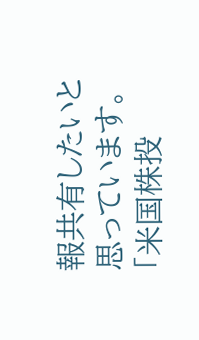報共有したいと思っています。
「米国株投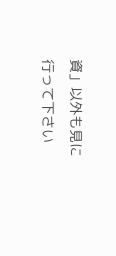資」以外も見に行って下さい